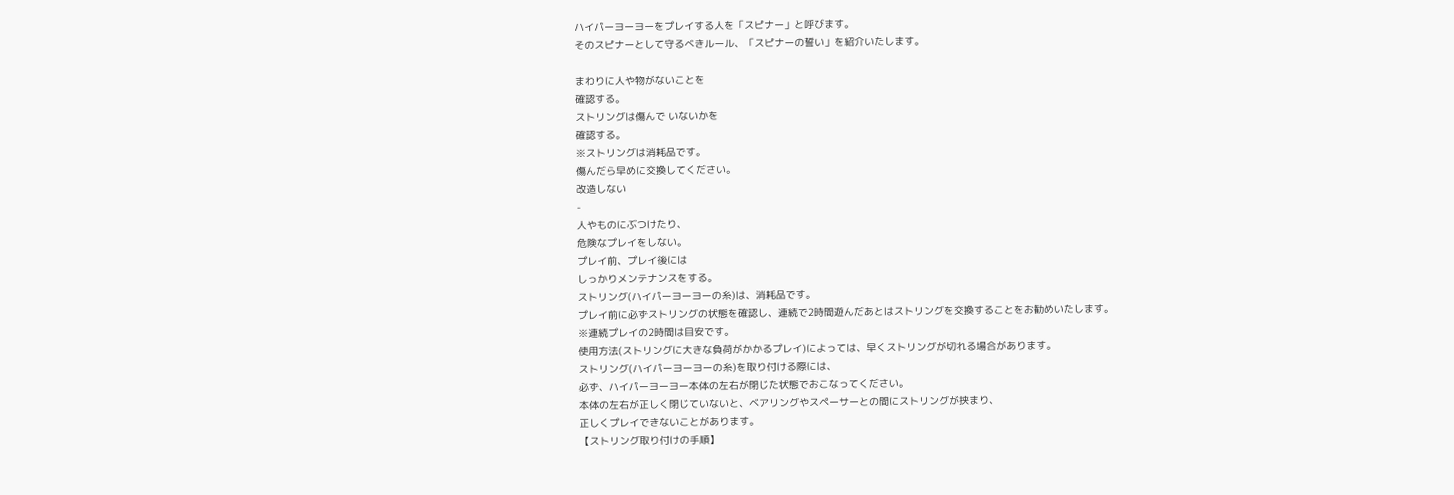ハイパーヨーヨーをプレイする人を「スピナー」と呼びます。
そのスピナーとして守るべきルール、「スピナーの誓い」を紹介いたします。

まわりに人や物がないことを
確認する。
ストリングは傷んで いないかを
確認する。
※ストリングは消耗品です。
傷んだら早めに交換してください。
改造しない
-
人やものにぶつけたり、
危険なプレイをしない。
プレイ前、プレイ後には
しっかりメンテナンスをする。
ストリング(ハイパーヨーヨーの糸)は、消耗品です。
プレイ前に必ずストリングの状態を確認し、連続で2時間遊んだあとはストリングを交換することをお勧めいたします。
※連続プレイの2時間は目安です。
使用方法(ストリングに大きな負荷がかかるプレイ)によっては、早くストリングが切れる場合があります。
ストリング(ハイパーヨーヨーの糸)を取り付ける際には、
必ず、ハイパーヨーヨー本体の左右が閉じた状態でおこなってください。
本体の左右が正しく閉じていないと、ベアリングやスペーサーとの間にストリングが挟まり、
正しくプレイできないことがあります。
【ストリング取り付けの手順】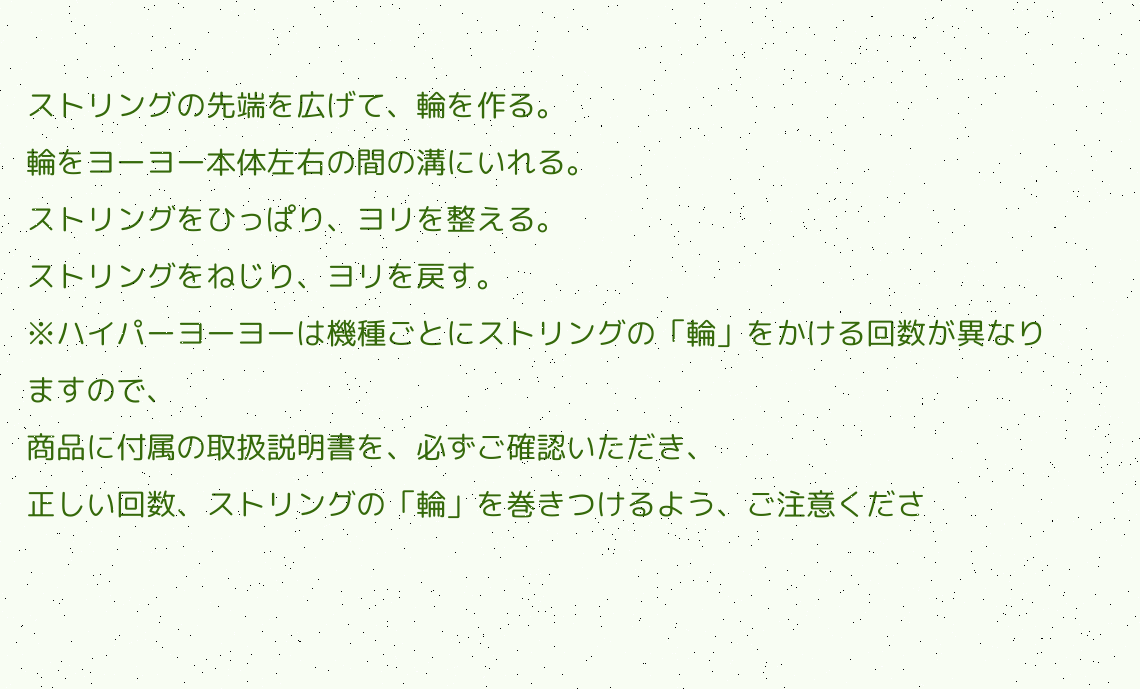ストリングの先端を広げて、輪を作る。
輪をヨーヨー本体左右の間の溝にいれる。
ストリングをひっぱり、ヨリを整える。
ストリングをねじり、ヨリを戻す。
※ハイパーヨーヨーは機種ごとにストリングの「輪」をかける回数が異なりますので、
商品に付属の取扱説明書を、必ずご確認いただき、
正しい回数、ストリングの「輪」を巻きつけるよう、ご注意くださ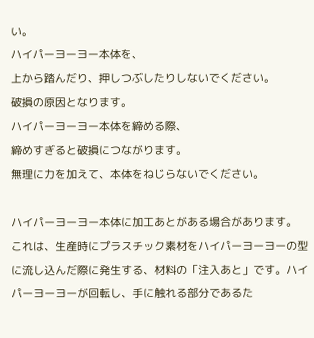い。
ハイパーヨーヨー本体を、
上から踏んだり、押しつぶしたりしないでください。
破損の原因となります。
ハイパーヨーヨー本体を締める際、
締めすぎると破損につながります。
無理に力を加えて、本体をねじらないでください。

ハイパーヨーヨー本体に加工あとがある場合があります。
これは、生産時にプラスチック素材をハイパーヨーヨーの型に流し込んだ際に発生する、材料の「注入あと」です。ハイパーヨーヨーが回転し、手に触れる部分であるた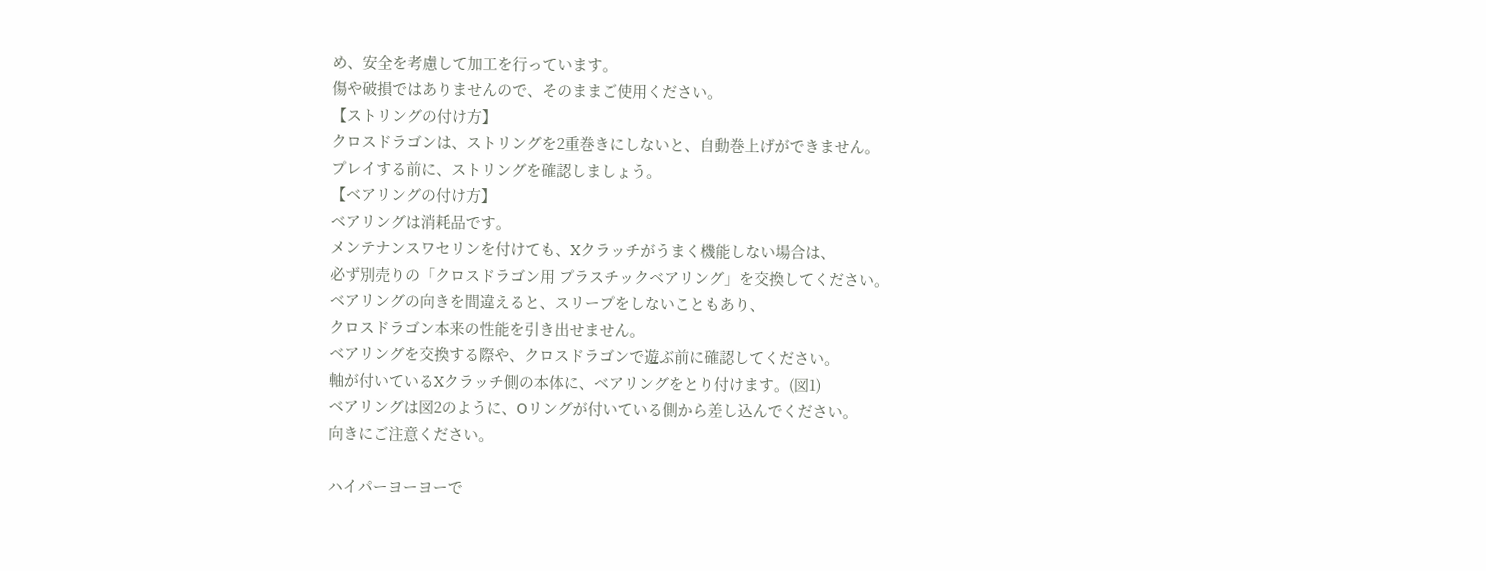め、安全を考慮して加工を行っています。
傷や破損ではありませんので、そのままご使用ください。
【ストリングの付け方】
クロスドラゴンは、ストリングを2重巻きにしないと、自動巻上げができません。
プレイする前に、ストリングを確認しましょう。
【ベアリングの付け方】
ベアリングは消耗品です。
メンテナンスワセリンを付けても、Xクラッチがうまく機能しない場合は、
必ず別売りの「クロスドラゴン用 プラスチックベアリング」を交換してください。
ベアリングの向きを間違えると、スリープをしないこともあり、
クロスドラゴン本来の性能を引き出せません。
ベアリングを交換する際や、クロスドラゴンで遊ぶ前に確認してください。
軸が付いているXクラッチ側の本体に、ベアリングをとり付けます。(図1)
ベアリングは図2のように、Oリングが付いている側から差し込んでください。
向きにご注意ください。

ハイパーヨーヨーで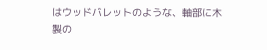はウッドバレットのような、軸部に木製の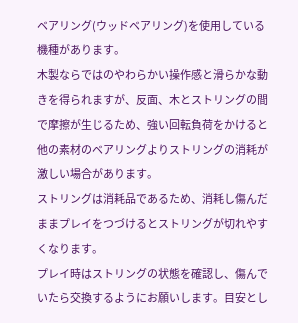ベアリング(ウッドベアリング)を使用している機種があります。
木製ならではのやわらかい操作感と滑らかな動きを得られますが、反面、木とストリングの間で摩擦が生じるため、強い回転負荷をかけると他の素材のベアリングよりストリングの消耗が激しい場合があります。
ストリングは消耗品であるため、消耗し傷んだままプレイをつづけるとストリングが切れやすくなります。
プレイ時はストリングの状態を確認し、傷んでいたら交換するようにお願いします。目安とし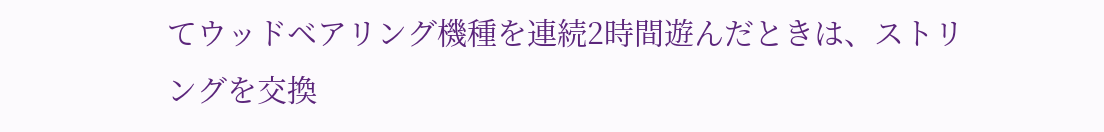てウッドベアリング機種を連続2時間遊んだときは、ストリングを交換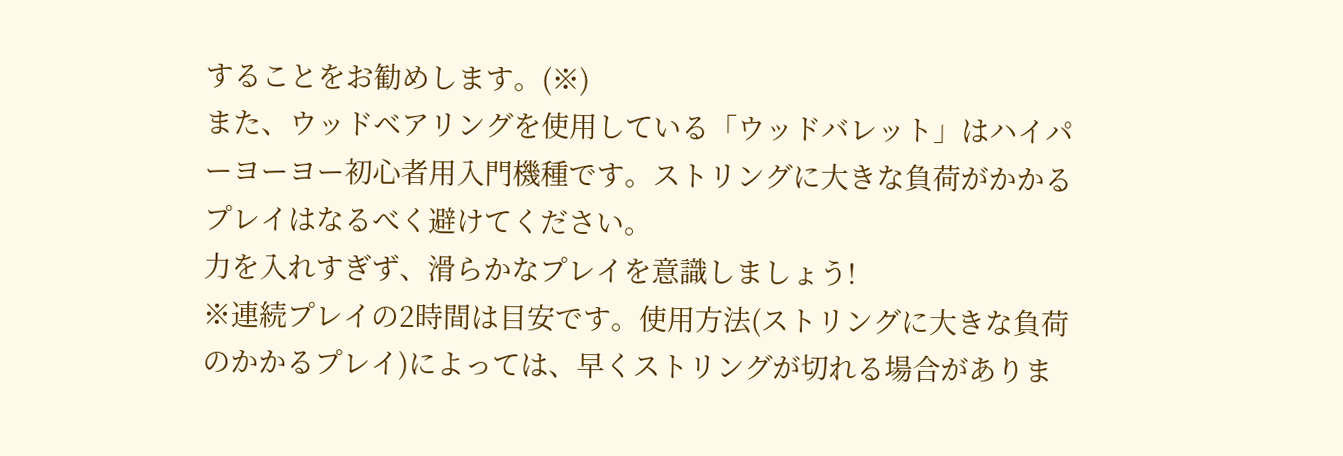することをお勧めします。(※)
また、ウッドベアリングを使用している「ウッドバレット」はハイパーヨーヨー初心者用入門機種です。ストリングに大きな負荷がかかるプレイはなるべく避けてください。
力を入れすぎず、滑らかなプレイを意識しましょう!
※連続プレイの2時間は目安です。使用方法(ストリングに大きな負荷のかかるプレイ)によっては、早くストリングが切れる場合がありま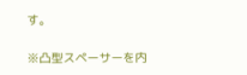す。

※凸型スペーサーを内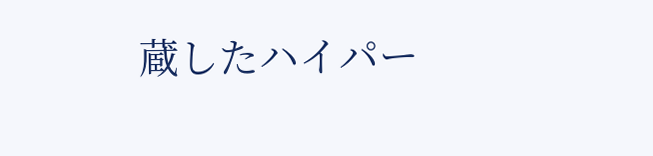蔵したハイパー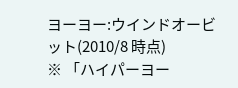ヨーヨー:ウインドオービット(2010/8 時点)
※ 「ハイパーヨー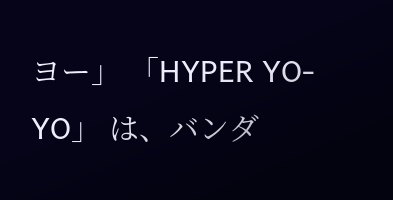ヨー」 「HYPER YO-YO」 は、バンダ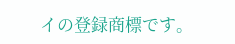イの登録商標です。